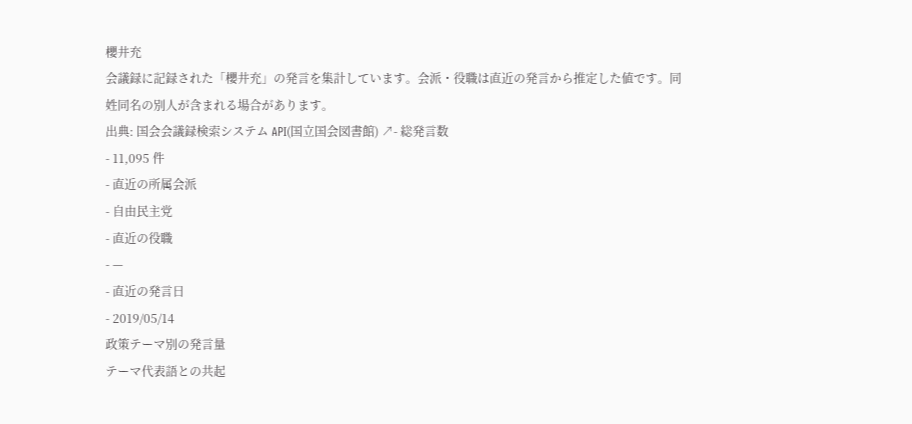櫻井充
会議録に記録された「櫻井充」の発言を集計しています。会派・役職は直近の発言から推定した値です。同姓同名の別人が含まれる場合があります。
出典: 国会会議録検索システム API(国立国会図書館) ↗- 総発言数
- 11,095 件
- 直近の所属会派
- 自由民主党
- 直近の役職
- —
- 直近の発言日
- 2019/05/14
政策テーマ別の発言量
テーマ代表語との共起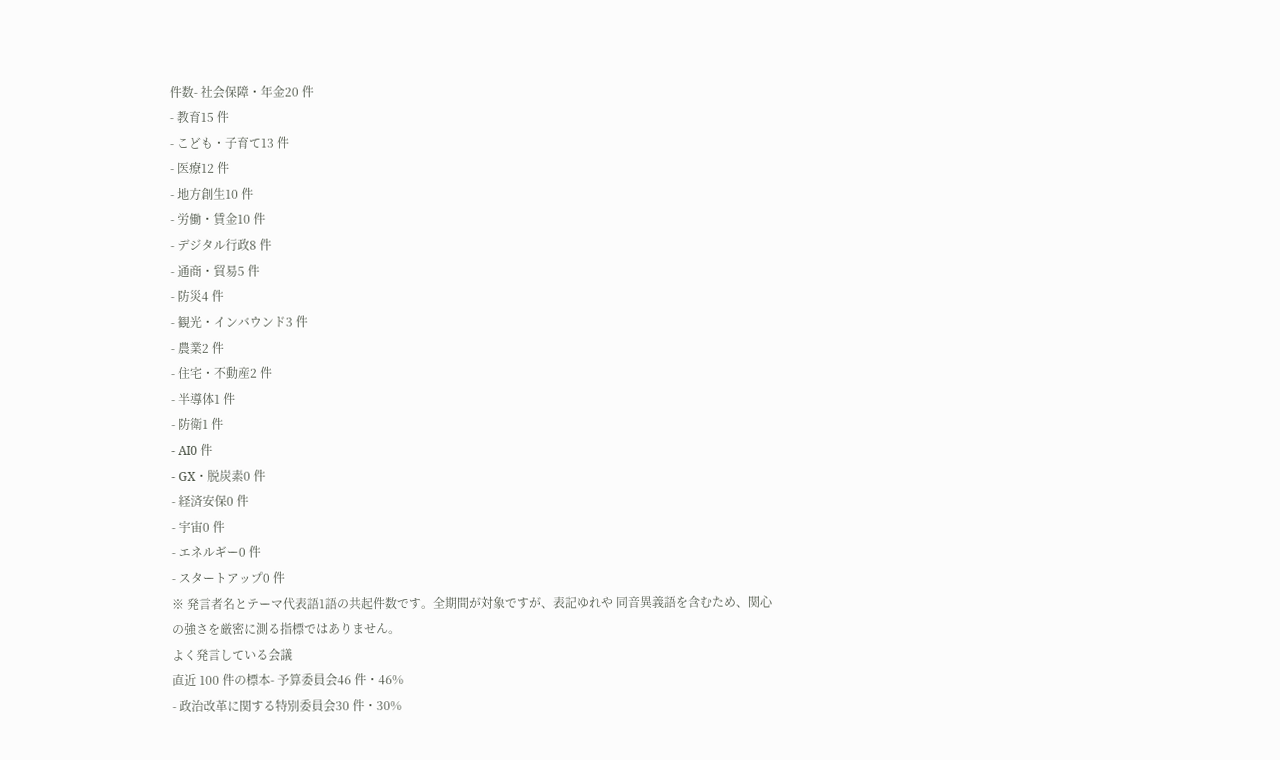件数- 社会保障・年金20 件
- 教育15 件
- こども・子育て13 件
- 医療12 件
- 地方創生10 件
- 労働・賃金10 件
- デジタル行政8 件
- 通商・貿易5 件
- 防災4 件
- 観光・インバウンド3 件
- 農業2 件
- 住宅・不動産2 件
- 半導体1 件
- 防衛1 件
- AI0 件
- GX・脱炭素0 件
- 経済安保0 件
- 宇宙0 件
- エネルギー0 件
- スタートアップ0 件
※ 発言者名とテーマ代表語1語の共起件数です。全期間が対象ですが、表記ゆれや 同音異義語を含むため、関心の強さを厳密に測る指標ではありません。
よく発言している会議
直近 100 件の標本- 予算委員会46 件・46%
- 政治改革に関する特別委員会30 件・30%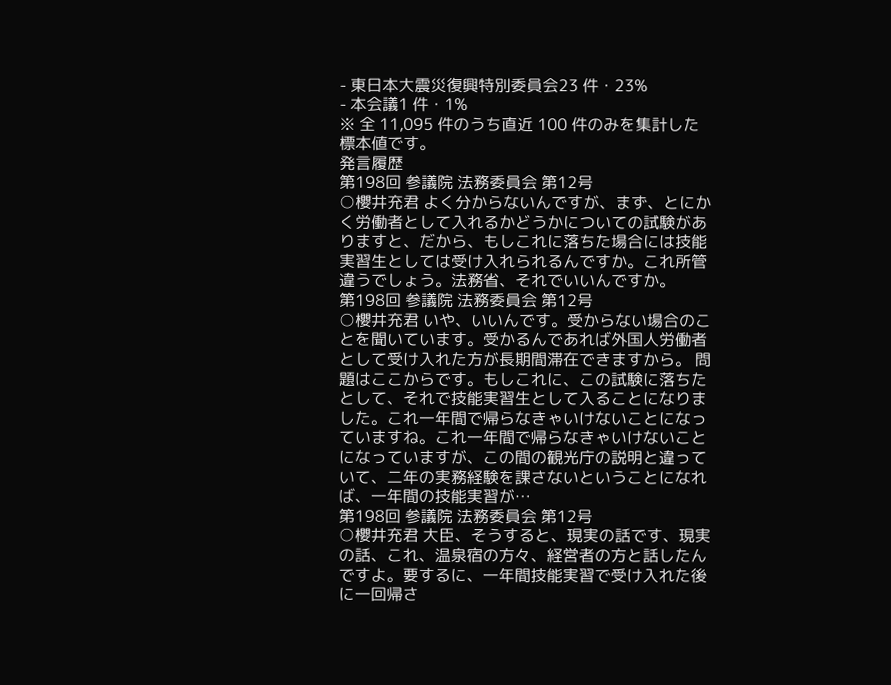- 東日本大震災復興特別委員会23 件・23%
- 本会議1 件・1%
※ 全 11,095 件のうち直近 100 件のみを集計した標本値です。
発言履歴
第198回 参議院 法務委員会 第12号
○櫻井充君 よく分からないんですが、まず、とにかく労働者として入れるかどうかについての試験がありますと、だから、もしこれに落ちた場合には技能実習生としては受け入れられるんですか。これ所管違うでしょう。法務省、それでいいんですか。
第198回 参議院 法務委員会 第12号
○櫻井充君 いや、いいんです。受からない場合のことを聞いています。受かるんであれば外国人労働者として受け入れた方が長期間滞在できますから。 問題はここからです。もしこれに、この試験に落ちたとして、それで技能実習生として入ることになりました。これ一年間で帰らなきゃいけないことになっていますね。これ一年間で帰らなきゃいけないことになっていますが、この間の観光庁の説明と違っていて、二年の実務経験を課さないということになれば、一年間の技能実習が…
第198回 参議院 法務委員会 第12号
○櫻井充君 大臣、そうすると、現実の話です、現実の話、これ、温泉宿の方々、経営者の方と話したんですよ。要するに、一年間技能実習で受け入れた後に一回帰さ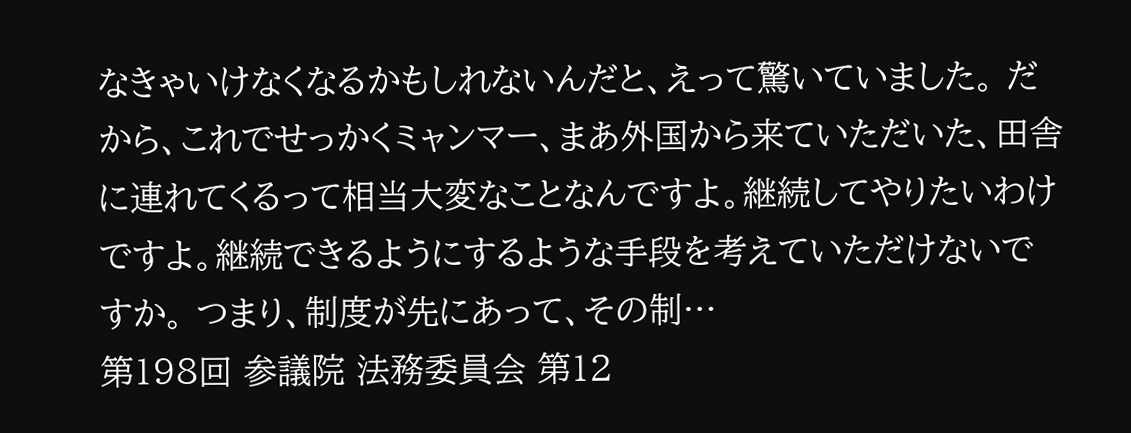なきゃいけなくなるかもしれないんだと、えって驚いていました。 だから、これでせっかくミャンマー、まあ外国から来ていただいた、田舎に連れてくるって相当大変なことなんですよ。継続してやりたいわけですよ。継続できるようにするような手段を考えていただけないですか。 つまり、制度が先にあって、その制…
第198回 参議院 法務委員会 第12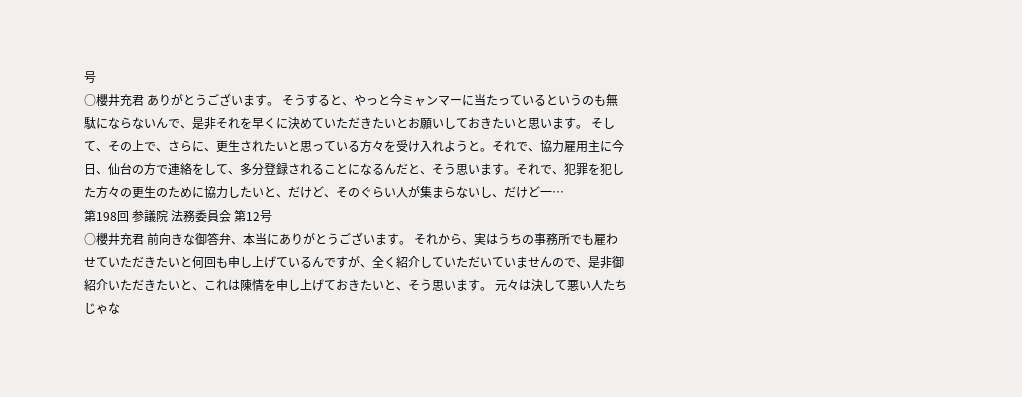号
○櫻井充君 ありがとうございます。 そうすると、やっと今ミャンマーに当たっているというのも無駄にならないんで、是非それを早くに決めていただきたいとお願いしておきたいと思います。 そして、その上で、さらに、更生されたいと思っている方々を受け入れようと。それで、協力雇用主に今日、仙台の方で連絡をして、多分登録されることになるんだと、そう思います。それで、犯罪を犯した方々の更生のために協力したいと、だけど、そのぐらい人が集まらないし、だけど一…
第198回 参議院 法務委員会 第12号
○櫻井充君 前向きな御答弁、本当にありがとうございます。 それから、実はうちの事務所でも雇わせていただきたいと何回も申し上げているんですが、全く紹介していただいていませんので、是非御紹介いただきたいと、これは陳情を申し上げておきたいと、そう思います。 元々は決して悪い人たちじゃな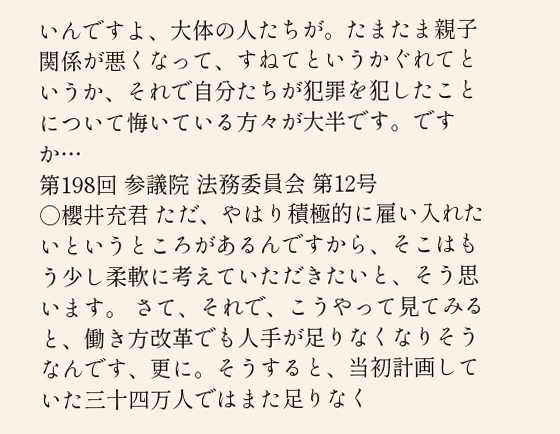いんですよ、大体の人たちが。たまたま親子関係が悪くなって、すねてというかぐれてというか、それで自分たちが犯罪を犯したことについて悔いている方々が大半です。ですか…
第198回 参議院 法務委員会 第12号
○櫻井充君 ただ、やはり積極的に雇い入れたいというところがあるんですから、そこはもう少し柔軟に考えていただきたいと、そう思います。 さて、それで、こうやって見てみると、働き方改革でも人手が足りなくなりそうなんです、更に。そうすると、当初計画していた三十四万人ではまた足りなく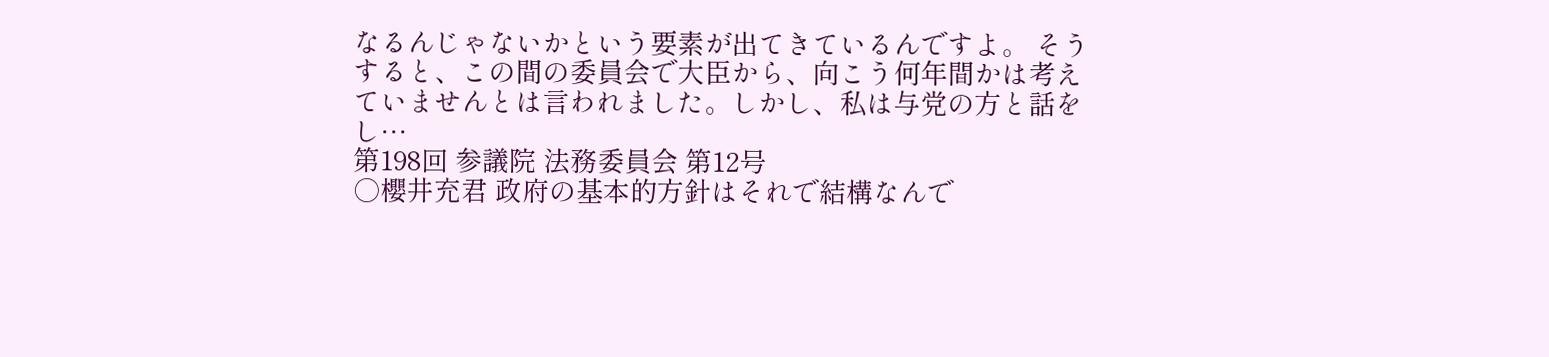なるんじゃないかという要素が出てきているんですよ。 そうすると、この間の委員会で大臣から、向こう何年間かは考えていませんとは言われました。しかし、私は与党の方と話をし…
第198回 参議院 法務委員会 第12号
○櫻井充君 政府の基本的方針はそれで結構なんで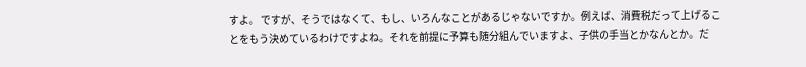すよ。 ですが、そうではなくて、もし、いろんなことがあるじゃないですか。例えば、消費税だって上げることをもう決めているわけですよね。それを前提に予算も随分組んでいますよ、子供の手当とかなんとか。だ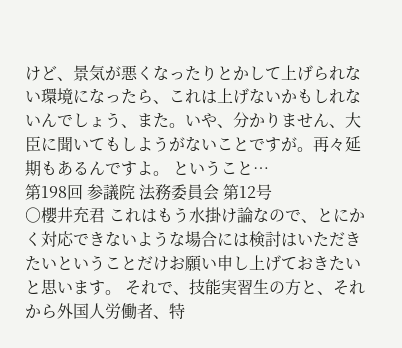けど、景気が悪くなったりとかして上げられない環境になったら、これは上げないかもしれないんでしょう、また。いや、分かりません、大臣に聞いてもしようがないことですが。再々延期もあるんですよ。 ということ…
第198回 参議院 法務委員会 第12号
○櫻井充君 これはもう水掛け論なので、とにかく対応できないような場合には検討はいただきたいということだけお願い申し上げておきたいと思います。 それで、技能実習生の方と、それから外国人労働者、特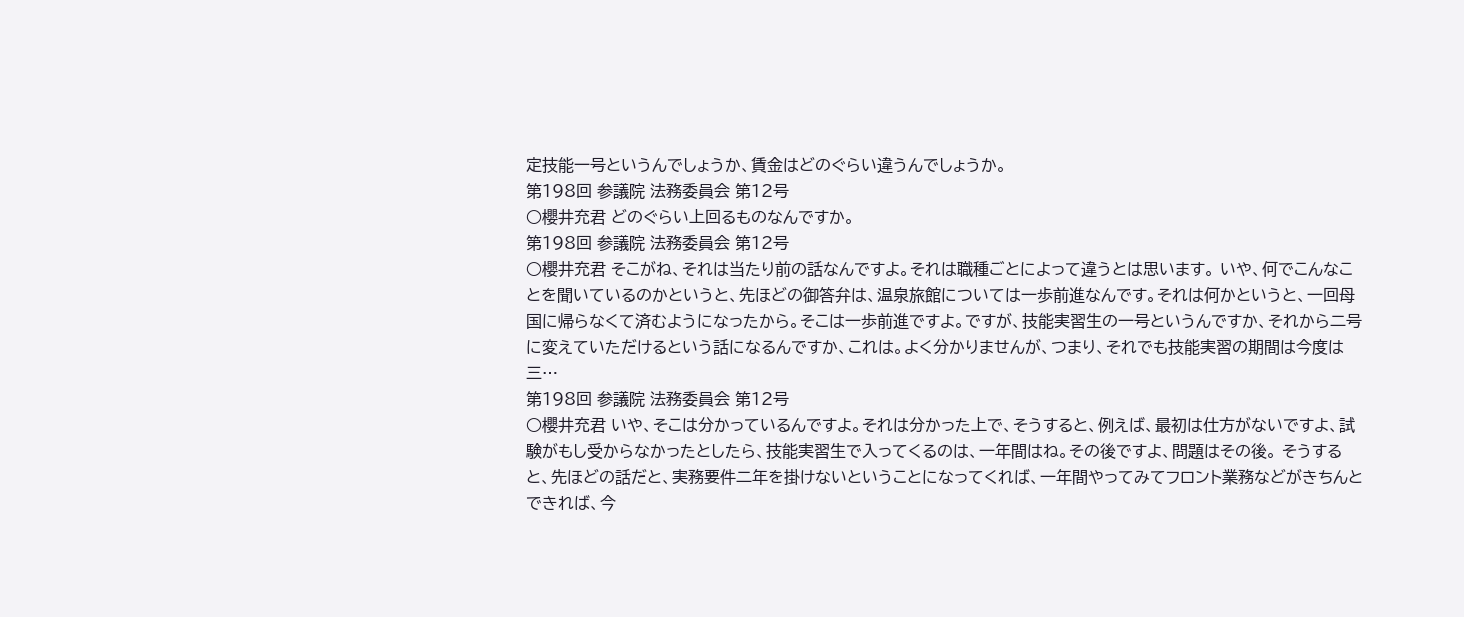定技能一号というんでしょうか、賃金はどのぐらい違うんでしょうか。
第198回 参議院 法務委員会 第12号
○櫻井充君 どのぐらい上回るものなんですか。
第198回 参議院 法務委員会 第12号
○櫻井充君 そこがね、それは当たり前の話なんですよ。それは職種ごとによって違うとは思います。 いや、何でこんなことを聞いているのかというと、先ほどの御答弁は、温泉旅館については一歩前進なんです。それは何かというと、一回母国に帰らなくて済むようになったから。そこは一歩前進ですよ。ですが、技能実習生の一号というんですか、それから二号に変えていただけるという話になるんですか、これは。よく分かりませんが、つまり、それでも技能実習の期間は今度は三…
第198回 参議院 法務委員会 第12号
○櫻井充君 いや、そこは分かっているんですよ。それは分かった上で、そうすると、例えば、最初は仕方がないですよ、試験がもし受からなかったとしたら、技能実習生で入ってくるのは、一年間はね。その後ですよ、問題はその後。 そうすると、先ほどの話だと、実務要件二年を掛けないということになってくれば、一年間やってみてフロント業務などがきちんとできれば、今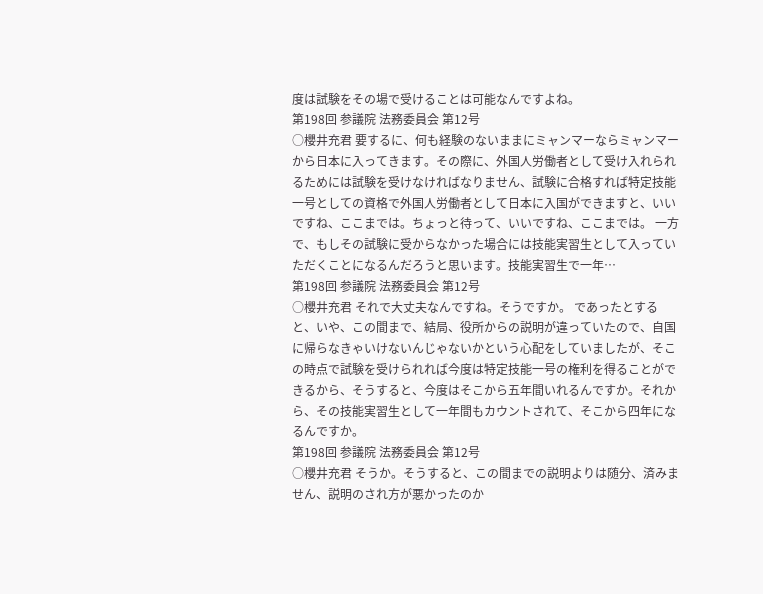度は試験をその場で受けることは可能なんですよね。
第198回 参議院 法務委員会 第12号
○櫻井充君 要するに、何も経験のないままにミャンマーならミャンマーから日本に入ってきます。その際に、外国人労働者として受け入れられるためには試験を受けなければなりません、試験に合格すれば特定技能一号としての資格で外国人労働者として日本に入国ができますと、いいですね、ここまでは。ちょっと待って、いいですね、ここまでは。 一方で、もしその試験に受からなかった場合には技能実習生として入っていただくことになるんだろうと思います。技能実習生で一年…
第198回 参議院 法務委員会 第12号
○櫻井充君 それで大丈夫なんですね。そうですか。 であったとすると、いや、この間まで、結局、役所からの説明が違っていたので、自国に帰らなきゃいけないんじゃないかという心配をしていましたが、そこの時点で試験を受けられれば今度は特定技能一号の権利を得ることができるから、そうすると、今度はそこから五年間いれるんですか。それから、その技能実習生として一年間もカウントされて、そこから四年になるんですか。
第198回 参議院 法務委員会 第12号
○櫻井充君 そうか。そうすると、この間までの説明よりは随分、済みません、説明のされ方が悪かったのか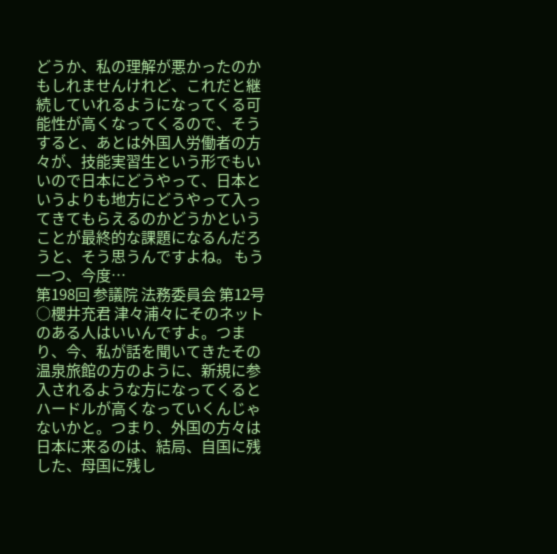どうか、私の理解が悪かったのかもしれませんけれど、これだと継続していれるようになってくる可能性が高くなってくるので、そうすると、あとは外国人労働者の方々が、技能実習生という形でもいいので日本にどうやって、日本というよりも地方にどうやって入ってきてもらえるのかどうかということが最終的な課題になるんだろうと、そう思うんですよね。 もう一つ、今度…
第198回 参議院 法務委員会 第12号
○櫻井充君 津々浦々にそのネットのある人はいいんですよ。つまり、今、私が話を聞いてきたその温泉旅館の方のように、新規に参入されるような方になってくるとハードルが高くなっていくんじゃないかと。つまり、外国の方々は日本に来るのは、結局、自国に残した、母国に残し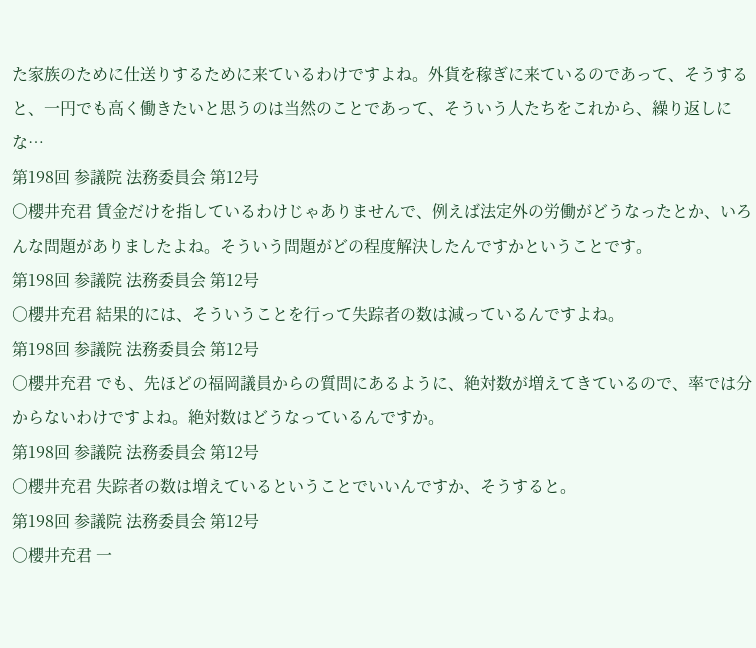た家族のために仕送りするために来ているわけですよね。外貨を稼ぎに来ているのであって、そうすると、一円でも高く働きたいと思うのは当然のことであって、そういう人たちをこれから、繰り返しにな…
第198回 参議院 法務委員会 第12号
○櫻井充君 賃金だけを指しているわけじゃありませんで、例えば法定外の労働がどうなったとか、いろんな問題がありましたよね。そういう問題がどの程度解決したんですかということです。
第198回 参議院 法務委員会 第12号
○櫻井充君 結果的には、そういうことを行って失踪者の数は減っているんですよね。
第198回 参議院 法務委員会 第12号
○櫻井充君 でも、先ほどの福岡議員からの質問にあるように、絶対数が増えてきているので、率では分からないわけですよね。絶対数はどうなっているんですか。
第198回 参議院 法務委員会 第12号
○櫻井充君 失踪者の数は増えているということでいいんですか、そうすると。
第198回 参議院 法務委員会 第12号
○櫻井充君 一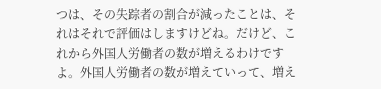つは、その失踪者の割合が減ったことは、それはそれで評価はしますけどね。だけど、これから外国人労働者の数が増えるわけですよ。外国人労働者の数が増えていって、増え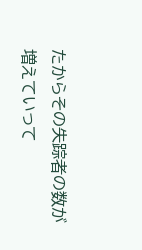たからその失踪者の数が増えていって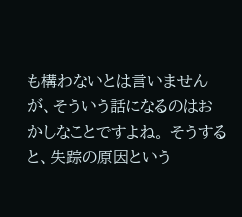も構わないとは言いませんが、そういう話になるのはおかしなことですよね。 そうすると、失踪の原因という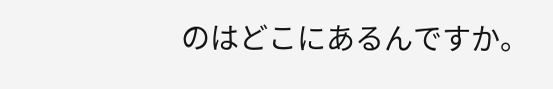のはどこにあるんですか。